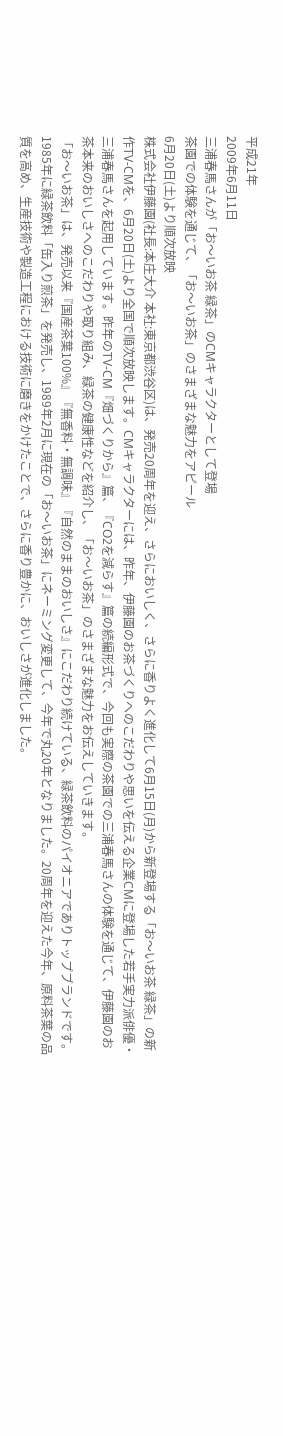平成21年
2009年6月11日
三浦春馬さんが「お〜いお茶 緑茶」のCMキャラクターとして登場
茶園での体験を通じて、「お〜いお茶」のさまざまな魅力をアピール
6月20日(土)より順次放映
株式会社伊藤園(社長:本庄大介 本社:東京都渋谷区)は、発売20周年を迎え、さらにおいしく、さらに香りよく進化して6月15日(月)から新登場する「お〜いお茶 緑茶」の新作TV-CMを、6月20日(土)より全国で順次放映します。CMキャラクターには、昨年、伊藤園のお茶づくりへのこだわりや思いを伝える企業CMに登場した若手実力派俳優・三浦春馬さんを起用しています。昨年のTV-CM『畑づくりから』篇、『CO2を減らす』篇の続編形式で、今回も実際の茶園での三浦春馬さんの体験を通じて、伊藤園のお茶本来のおいしさへのこだわりや取り組み、緑茶の健康性などを紹介し、「お〜いお茶」のさまざまな魅力をお伝えしていきます。
「お〜いお茶」は、発売以来『国産茶葉100%』『無香料・無調味』『自然のままのおいしさ』にこだわり続けている、緑茶飲料のパイオニアでありトップブランドです。1985年に緑茶飲料「缶入り煎茶」を発売し、1989年2月に現在の「お〜いお茶」にネーミング変更して、今年で丸20年となりました。20周年を迎えた今年、原料茶葉の品質を高め、生産技術や製造工程における技術に磨きをかけたことで、さらに香り豊かに、おいしさが進化しました。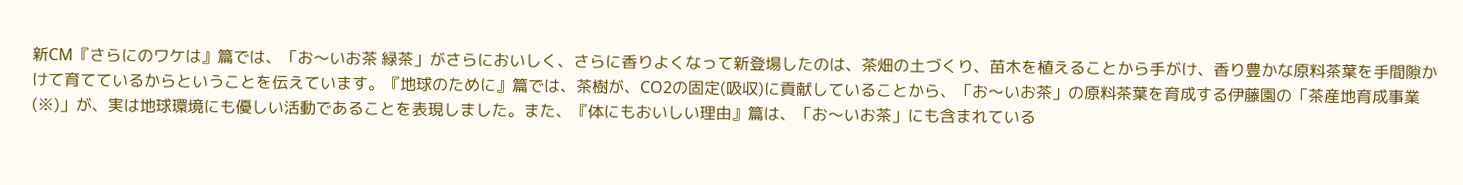新CM『さらにのワケは』篇では、「お〜いお茶 緑茶」がさらにおいしく、さらに香りよくなって新登場したのは、茶畑の土づくり、苗木を植えることから手がけ、香り豊かな原料茶葉を手間隙かけて育てているからということを伝えています。『地球のために』篇では、茶樹が、CO2の固定(吸収)に貢献していることから、「お〜いお茶」の原料茶葉を育成する伊藤園の「茶産地育成事業(※)」が、実は地球環境にも優しい活動であることを表現しました。また、『体にもおいしい理由』篇は、「お〜いお茶」にも含まれている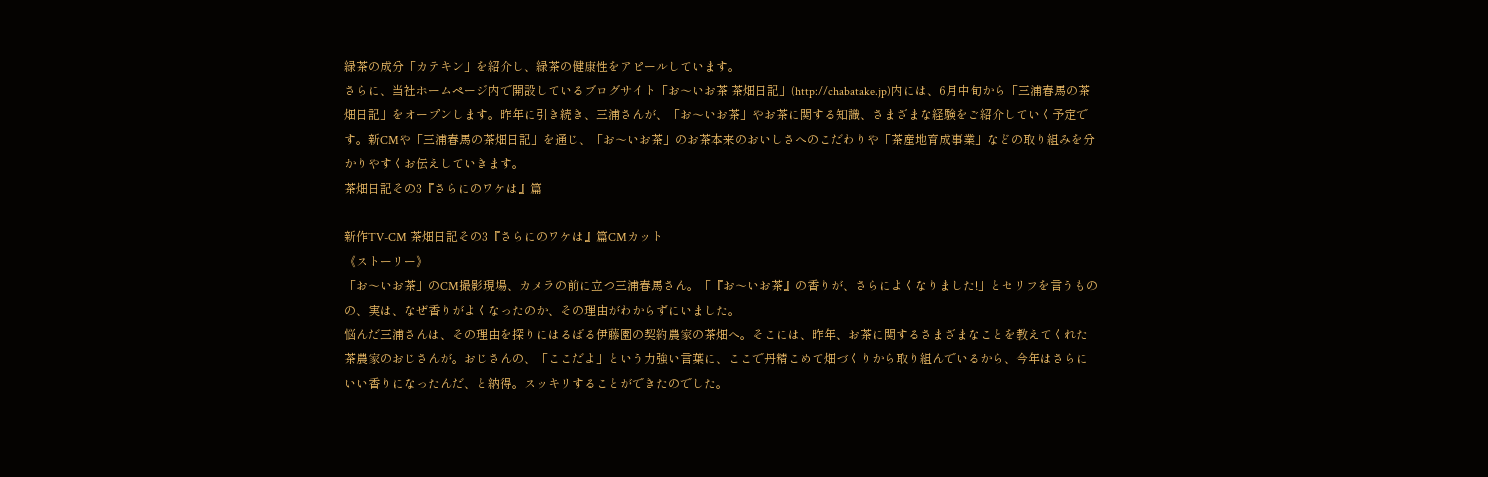緑茶の成分「カテキン」を紹介し、緑茶の健康性をアピールしています。
さらに、当社ホームページ内で開設しているブログサイト「お〜いお茶 茶畑日記」(http://chabatake.jp)内には、6月中旬から「三浦春馬の茶畑日記」をオープンします。昨年に引き続き、三浦さんが、「お〜いお茶」やお茶に関する知識、さまざまな経験をご紹介していく予定です。新CMや「三浦春馬の茶畑日記」を通じ、「お〜いお茶」のお茶本来のおいしさへのこだわりや「茶産地育成事業」などの取り組みを分かりやすくお伝えしていきます。
茶畑日記その3『さらにのワケは』篇

新作TV-CM 茶畑日記その3『さらにのワケは』篇CMカット
《ストーリー》
「お〜いお茶」のCM撮影現場、カメラの前に立つ三浦春馬さん。「『お〜いお茶』の香りが、さらによくなりました!」とセリフを言うものの、実は、なぜ香りがよくなったのか、その理由がわからずにいました。
悩んだ三浦さんは、その理由を探りにはるばる伊藤園の契約農家の茶畑へ。そこには、昨年、お茶に関するさまざまなことを教えてくれた茶農家のおじさんが。おじさんの、「ここだよ」という力強い言葉に、ここで丹精こめて畑づくりから取り組んでいるから、今年はさらにいい香りになったんだ、と納得。スッキリすることができたのでした。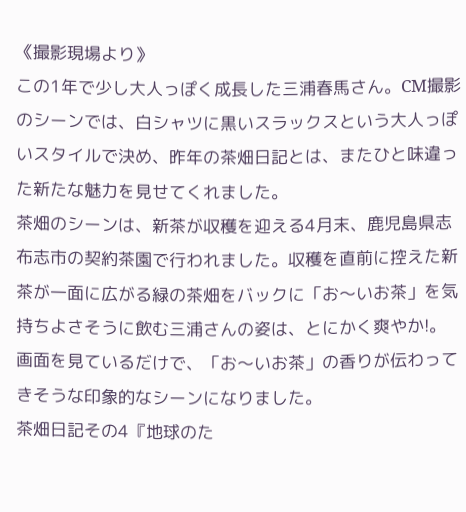《撮影現場より》
この1年で少し大人っぽく成長した三浦春馬さん。CM撮影のシーンでは、白シャツに黒いスラックスという大人っぽいスタイルで決め、昨年の茶畑日記とは、またひと味違った新たな魅力を見せてくれました。
茶畑のシーンは、新茶が収穫を迎える4月末、鹿児島県志布志市の契約茶園で行われました。収穫を直前に控えた新茶が一面に広がる緑の茶畑をバックに「お〜いお茶」を気持ちよさそうに飲む三浦さんの姿は、とにかく爽やか!。画面を見ているだけで、「お〜いお茶」の香りが伝わってきそうな印象的なシーンになりました。
茶畑日記その4『地球のた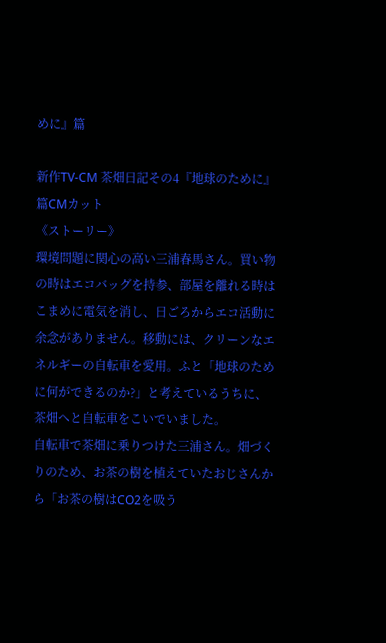めに』篇

新作TV-CM 茶畑日記その4『地球のために』篇CMカット
《ストーリー》
環境問題に関心の高い三浦春馬さん。買い物の時はエコバッグを持参、部屋を離れる時はこまめに電気を消し、日ごろからエコ活動に余念がありません。移動には、クリーンなエネルギーの自転車を愛用。ふと「地球のために何ができるのか?」と考えているうちに、茶畑へと自転車をこいでいました。
自転車で茶畑に乗りつけた三浦さん。畑づくりのため、お茶の樹を植えていたおじさんから「お茶の樹はCO2を吸う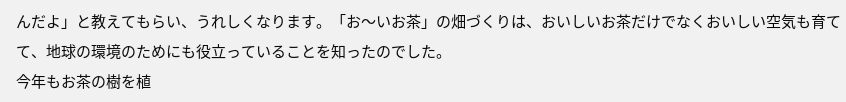んだよ」と教えてもらい、うれしくなります。「お〜いお茶」の畑づくりは、おいしいお茶だけでなくおいしい空気も育てて、地球の環境のためにも役立っていることを知ったのでした。
今年もお茶の樹を植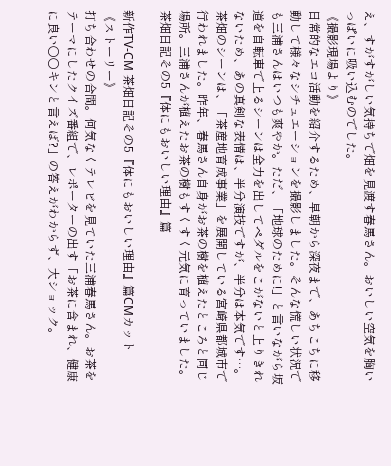え、すがすがしい気持ちで畑を見渡す春馬さん。おいしい空気を胸いっぱいに吸い込むのでした。
《撮影現場より》
日常的なエコ活動を紹介するため、早朝から深夜まで、あちこちに移動して様々なシチュエーションを撮影しました。そんな慌しい状況でも三浦さんはいつも爽やか。ただ、「地球のために!」と言いながら坂道を自転車で上るシーンは全力を出してペダルをこがないと上りきれないため、あの真剣な表情は、半分演技ですが、半分は本気です…。
茶畑のシーンは、「茶産地育成事業」を展開している宮崎県都城市で行われました。昨年、春馬さん自身がお茶の樹を植えたところと同じ場所。三浦さんが植えたお茶の樹もすくすく元気に育っていました。
茶畑日記その5『体にもおいしい理由』篇

新作TV-CM 茶畑日記その5『体にもおいしい理由』篇CMカット
《ストーリー》
打ち合わせの合間。何気なくテレビを見ていた三浦春馬さん。お茶をテーマにしたクイズ番組で、レポーターの出す「お茶に含まれ、健康に良い○○キンと言えば?」の答えがわからず、大ショック。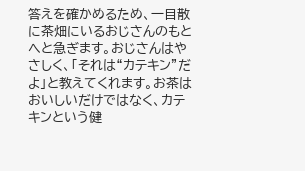答えを確かめるため、一目散に茶畑にいるおじさんのもとへと急ぎます。おじさんはやさしく、「それは“カテキン”だよ」と教えてくれます。お茶はおいしいだけではなく、カテキンという健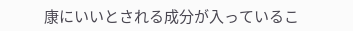康にいいとされる成分が入っているこ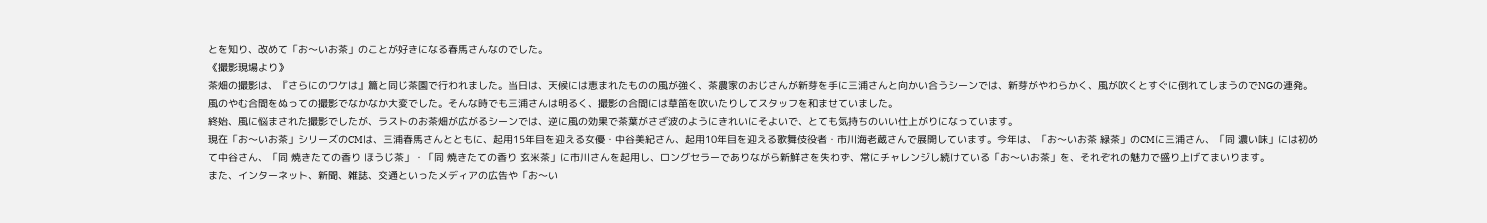とを知り、改めて「お〜いお茶」のことが好きになる春馬さんなのでした。
《撮影現場より》
茶畑の撮影は、『さらにのワケは』篇と同じ茶園で行われました。当日は、天候には恵まれたものの風が強く、茶農家のおじさんが新芽を手に三浦さんと向かい合うシーンでは、新芽がやわらかく、風が吹くとすぐに倒れてしまうのでNGの連発。風のやむ合間をぬっての撮影でなかなか大変でした。そんな時でも三浦さんは明るく、撮影の合間には草笛を吹いたりしてスタッフを和ませていました。
終始、風に悩まされた撮影でしたが、ラストのお茶畑が広がるシーンでは、逆に風の効果で茶葉がさざ波のようにきれいにそよいで、とても気持ちのいい仕上がりになっています。
現在「お〜いお茶」シリーズのCMは、三浦春馬さんとともに、起用15年目を迎える女優・中谷美紀さん、起用10年目を迎える歌舞伎役者・市川海老蔵さんで展開しています。今年は、「お〜いお茶 緑茶」のCMに三浦さん、「同 濃い味」には初めて中谷さん、「同 焼きたての香り ほうじ茶」・「同 焼きたての香り 玄米茶」に市川さんを起用し、ロングセラーでありながら新鮮さを失わず、常にチャレンジし続けている「お〜いお茶」を、それぞれの魅力で盛り上げてまいります。
また、インターネット、新聞、雑誌、交通といったメディアの広告や「お〜い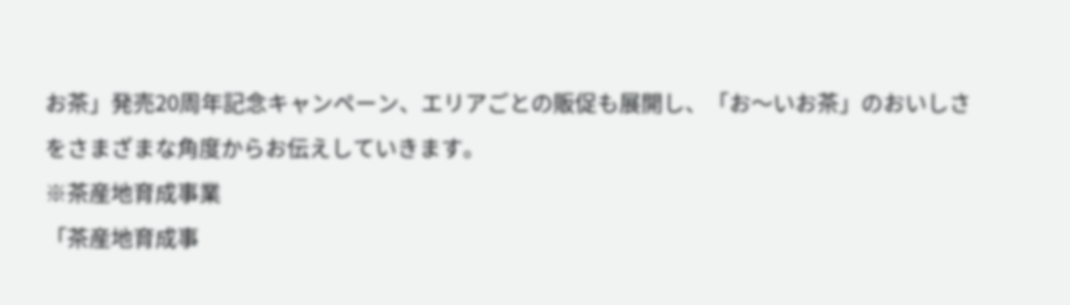お茶」発売20周年記念キャンペーン、エリアごとの販促も展開し、「お〜いお茶」のおいしさをさまざまな角度からお伝えしていきます。
※茶産地育成事業
「茶産地育成事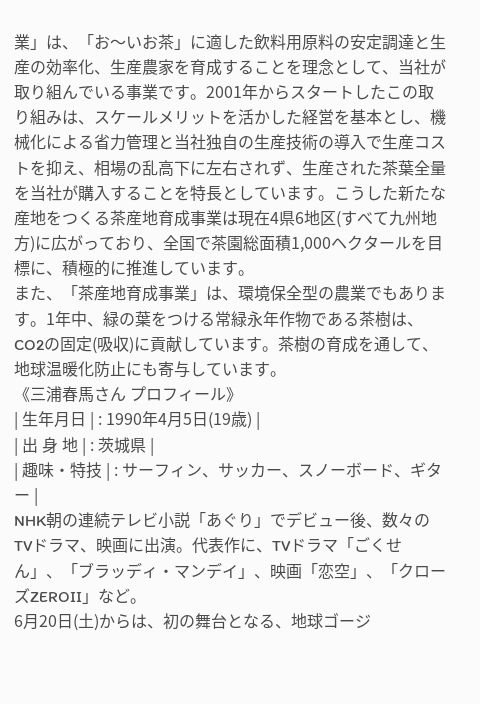業」は、「お〜いお茶」に適した飲料用原料の安定調達と生産の効率化、生産農家を育成することを理念として、当社が取り組んでいる事業です。2001年からスタートしたこの取り組みは、スケールメリットを活かした経営を基本とし、機械化による省力管理と当社独自の生産技術の導入で生産コストを抑え、相場の乱高下に左右されず、生産された茶葉全量を当社が購入することを特長としています。こうした新たな産地をつくる茶産地育成事業は現在4県6地区(すべて九州地方)に広がっており、全国で茶園総面積1,000ヘクタールを目標に、積極的に推進しています。
また、「茶産地育成事業」は、環境保全型の農業でもあります。1年中、緑の葉をつける常緑永年作物である茶樹は、CO2の固定(吸収)に貢献しています。茶樹の育成を通して、地球温暖化防止にも寄与しています。
《三浦春馬さん プロフィール》
| 生年月日 | : 1990年4月5日(19歳) |
| 出 身 地 | : 茨城県 |
| 趣味・特技 | : サーフィン、サッカー、スノーボード、ギター |
NHK朝の連続テレビ小説「あぐり」でデビュー後、数々のTVドラマ、映画に出演。代表作に、TVドラマ「ごくせん」、「ブラッディ・マンデイ」、映画「恋空」、「クローズZEROII」など。
6月20日(土)からは、初の舞台となる、地球ゴージ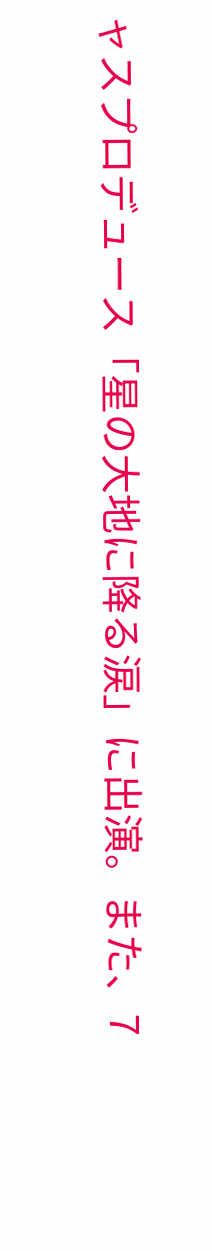ャスプロデュース「星の大地に降る涙」に出演。また、7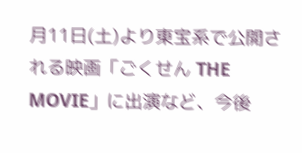月11日(土)より東宝系で公開される映画「ごくせん THE MOVIE」に出演など、今後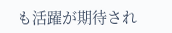も活躍が期待され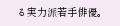る実力派若手俳優。